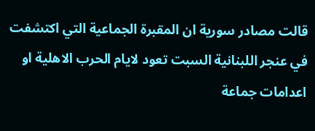قالت مصادر سورية ان المقبرة الجماعية التي اكتشفت في عنجر اللبنانية السبت تعود لايام الحرب الاهلية او اعدامات جماعة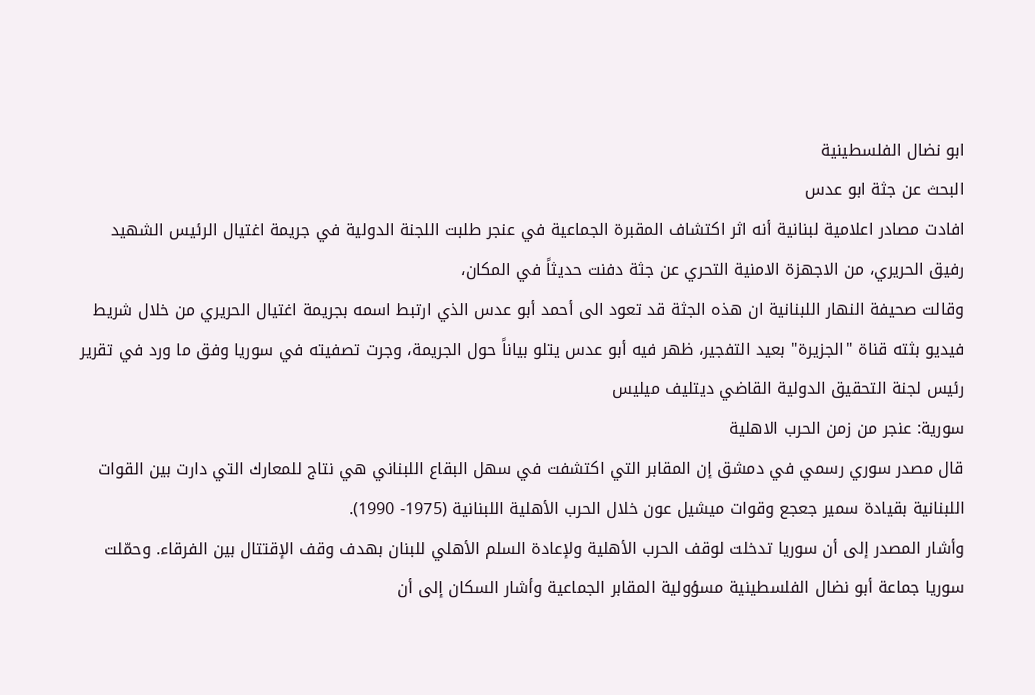ابو نضال الفلسطينية
البحث عن جثة ابو عدس
افادت مصادر اعلامية لبنانية أنه اثر اكتشاف المقبرة الجماعية في عنجر طلبت اللجنة الدولية في جريمة اغتيال الرئيس الشهيد رفيق الحريري، من الاجهزة الامنية التحري عن جثة دفنت حديثاً في المكان،
وقالت صحيفة النهار اللبنانية ان هذه الجثة قد تعود الى أحمد أبو عدس الذي ارتبط اسمه بجريمة اغتيال الحريري من خلال شريط فيديو بثته قناة "الجزيرة" بعيد التفجير، ظهر فيه أبو عدس يتلو بياناً حول الجريمة، وجرت تصفيته في سوريا وفق ما ورد في تقرير رئيس لجنة التحقيق الدولية القاضي ديتليف ميليس
سورية: عنجر من زمن الحرب الاهلية
قال مصدر سوري رسمي في دمشق إن المقابر التي اكتشفت في سهل البقاع اللبناني هي نتاج للمعارك التي دارت بين القوات اللبنانية بقيادة سمير جعجع وقوات ميشيل عون خلال الحرب الأهلية اللبنانية (1975- 1990).
وأشار المصدر إلى أن سوريا تدخلت لوقف الحرب الأهلية ولإعادة السلم الأهلي للبنان بهدف وقف الإقتتال بين الفرقاء. وحمّلت سوريا جماعة أبو نضال الفلسطينية مسؤولية المقابر الجماعية وأشار السكان إلى أن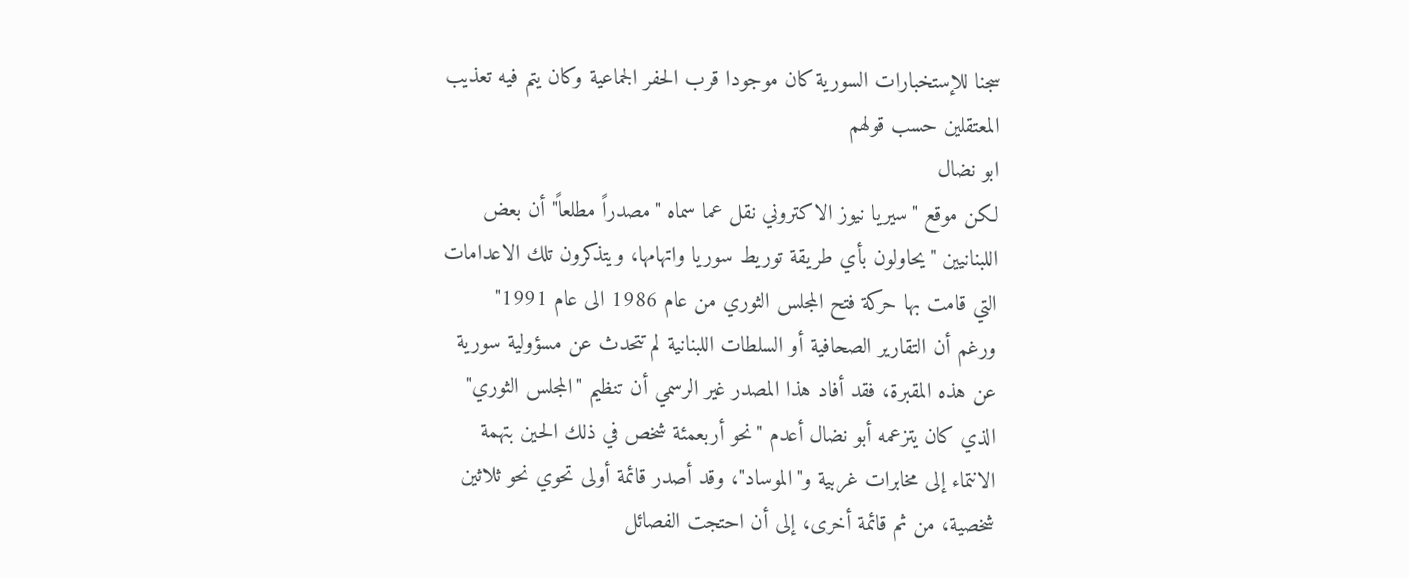سجنا للإستخبارات السورية كان موجودا قرب الحفر الجماعية وكان يتم فيه تعذيب المعتقلين حسب قولهم
ابو نضال
لكن موقع "سيريا نيوز الاكتروني نقل عما سماه "مصدراً مطلعاً" أن بعض اللبنانيين "يحاولون بأي طريقة توريط سوريا واتهامها، ويتذكرون تلك الاعدامات التي قامت بها حركة فتح المجلس الثوري من عام 1986 الى عام 1991"
ورغم أن التقارير الصحافية أو السلطات اللبنانية لم تتحدث عن مسؤولية سورية عن هذه المقبرة، فقد أفاد هذا المصدر غير الرسمي أن تنظيم "المجلس الثوري" الذي كان يتزعمه أبو نضال أعدم "نحو أربعمئة شخص في ذلك الحين بتهمة الانتماء إلى مخابرات غربية و"الموساد"، وقد أصدر قائمة أولى تحوي نحو ثلاثين شخصية، من ثم قائمة أخرى، إلى أن احتجت الفصائل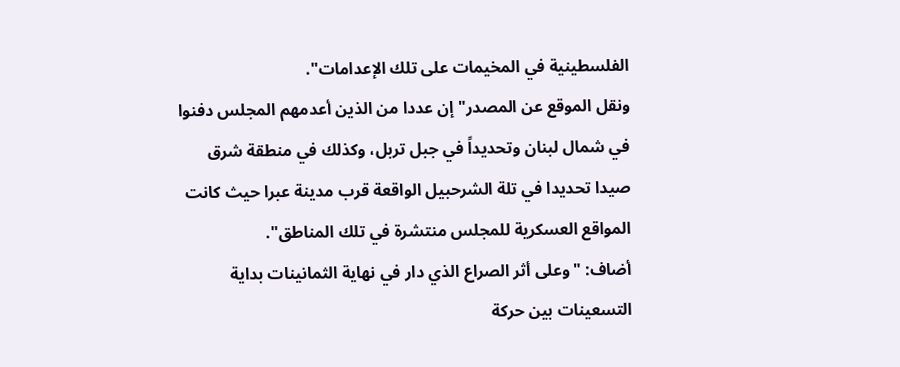الفلسطينية في المخيمات على تلك الإعدامات".
ونقل الموقع عن المصدر" إن عددا من الذين أعدمهم المجلس دفنوا في شمال لبنان وتحديداً في جبل تربل، وكذلك في منطقة شرق صيدا تحديدا في تلة الشرحبيل الواقعة قرب مدينة عبرا حيث كانت المواقع العسكرية للمجلس منتشرة في تلك المناطق".
أضاف: "وعلى أثر الصراع الذي دار في نهاية الثمانينات بداية التسعينات بين حركة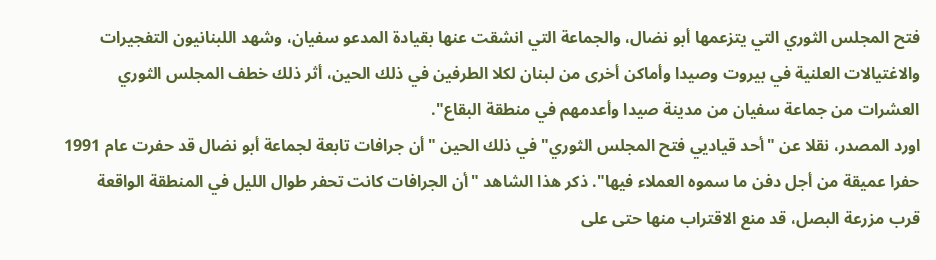فتح المجلس الثوري التي يتزعمها أبو نضال، والجماعة التي انشقت عنها بقيادة المدعو سفيان، وشهد اللبنانيون التفجيرات والاغتيالات العلنية في بيروت وصيدا وأماكن أخرى من لبنان لكلا الطرفين في ذلك الحين، أثر ذلك خطف المجلس الثوري العشرات من جماعة سفيان من مدينة صيدا وأعدمهم في منطقة البقاع".
اورد المصدر، نقلا عن "أحد قياديي فتح المجلس الثوري" في ذلك الحين "أن جرافات تابعة لجماعة أبو نضال قد حفرت عام 1991 حفرا عميقة من أجل دفن ما سموه العملاء فيها". ذكر هذا الشاهد "أن الجرافات كانت تحفر طوال الليل في المنطقة الواقعة قرب مزرعة البصل، قد منع الاقتراب منها حتى على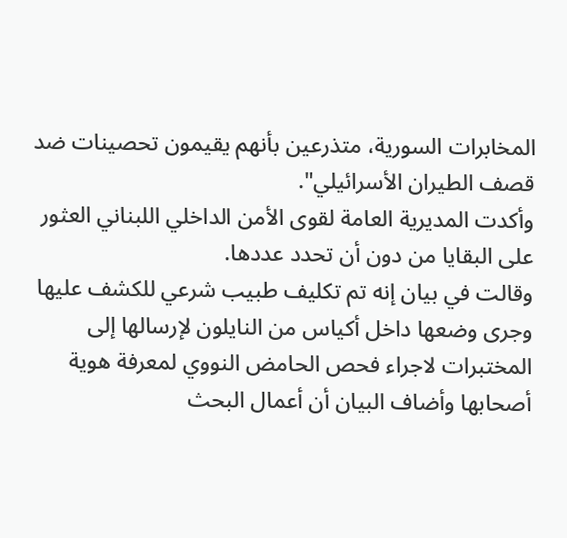المخابرات السورية، متذرعين بأنهم يقيمون تحصينات ضد قصف الطيران الأسرائيلي".
وأكدت المديرية العامة لقوى الأمن الداخلي اللبناني العثور على البقايا من دون أن تحدد عددها.
وقالت في بيان إنه تم تكليف طبيب شرعي للكشف عليها وجرى وضعها داخل أكياس من النايلون لإرسالها إلى المختبرات لاجراء فحص الحامض النووي لمعرفة هوية أصحابها وأضاف البيان أن أعمال البحث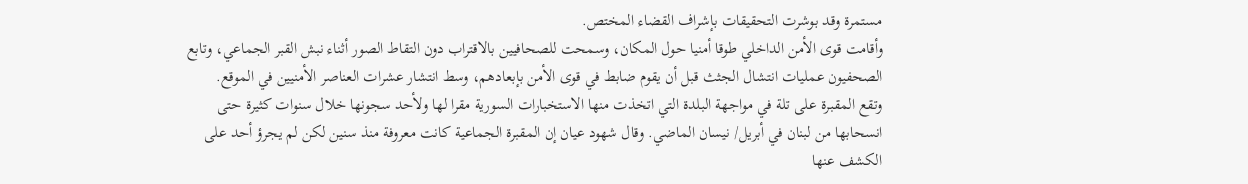مستمرة وقد بوشرت التحقيقات بإشراف القضاء المختص.
وأقامت قوى الأمن الداخلي طوقا أمنيا حول المكان، وسمحت للصحافيين بالاقتراب دون التقاط الصور أثناء نبش القبر الجماعي، وتابع الصحفيون عمليات انتشال الجثث قبل أن يقوم ضابط في قوى الأمن بإبعادهم، وسط انتشار عشرات العناصر الأمنيين في الموقع.
وتقع المقبرة على تلة في مواجهة البلدة التي اتخذت منها الاستخبارات السورية مقرا لها ولأحد سجونها خلال سنوات كثيرة حتى انسحابها من لبنان في أبريل/ نيسان الماضي. وقال شهود عيان إن المقبرة الجماعية كانت معروفة منذ سنين لكن لم يجرؤ أحد على الكشف عنها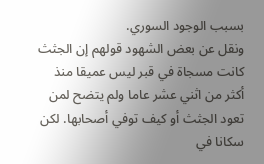بسبب الوجود السوري.
ونقل عن بعض الشهود قولهم إن الجثث كانت مسجاة في قبر ليس عميقا منذ أكثر من اثني عشر عاما ولم يتضح لمن تعود الجثث أو كيف توفي أصحابها. لكن سكانا في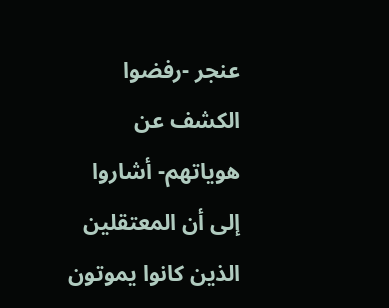عنجر -رفضوا الكشف عن هوياتهم- أشاروا إلى أن المعتقلين الذين كانوا يموتون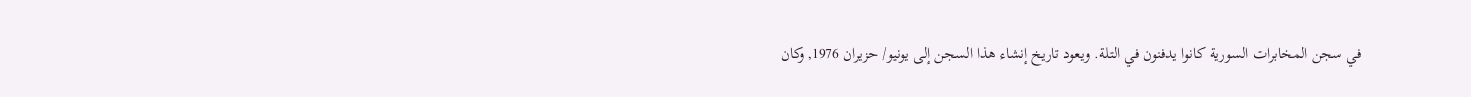في سجن المخابرات السورية كانوا يدفنون في التلة. ويعود تاريخ إنشاء هذا السجن إلى يونيو/ حزيران 1976, وكان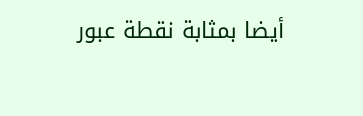أيضا بمثابة نقطة عبور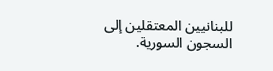للبنانيين المعتقلين إلى السجون السورية.